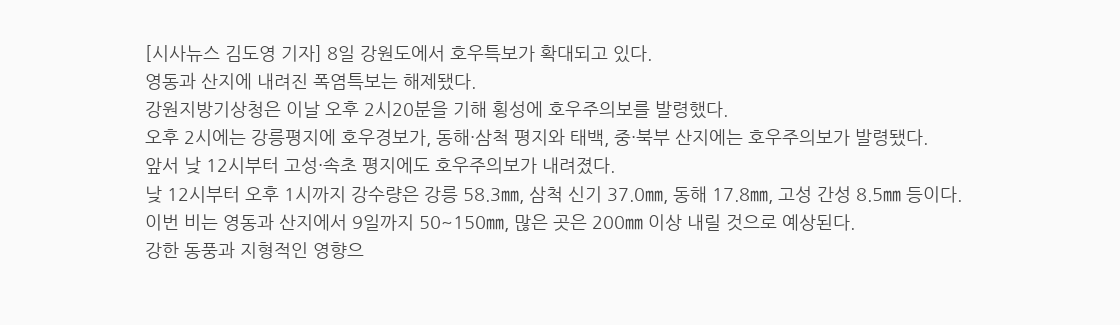[시사뉴스 김도영 기자] 8일 강원도에서 호우특보가 확대되고 있다.
영동과 산지에 내려진 폭염특보는 해제됐다.
강원지방기상청은 이날 오후 2시20분을 기해 횡성에 호우주의보를 발령했다.
오후 2시에는 강릉평지에 호우경보가, 동해·삼척 평지와 태백, 중·북부 산지에는 호우주의보가 발령됐다.
앞서 낮 12시부터 고성·속초 평지에도 호우주의보가 내려졌다.
낮 12시부터 오후 1시까지 강수량은 강릉 58.3㎜, 삼척 신기 37.0㎜, 동해 17.8㎜, 고성 간성 8.5㎜ 등이다.
이번 비는 영동과 산지에서 9일까지 50~150㎜, 많은 곳은 200㎜ 이상 내릴 것으로 예상된다.
강한 동풍과 지형적인 영향으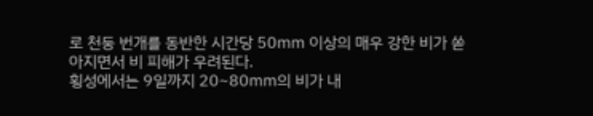로 천둥 번개를 동반한 시간당 50㎜ 이상의 매우 강한 비가 쏟아지면서 비 피해가 우려된다.
횡성에서는 9일까지 20~80㎜의 비가 내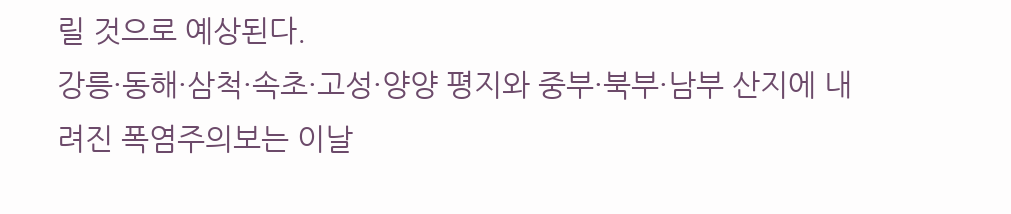릴 것으로 예상된다.
강릉·동해·삼척·속초·고성·양양 평지와 중부·북부·남부 산지에 내려진 폭염주의보는 이날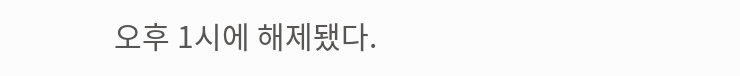오후 1시에 해제됐다.